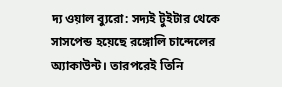দ্য ওয়াল ব্যুরো: সদ্যই টুইটার থেকে সাসপেন্ড হয়েছে রঙ্গোলি চান্দেলের অ্যাকাউন্ট। তারপরেই তিনি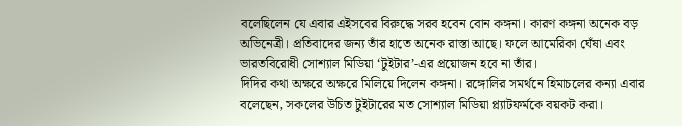বলেছিলেন যে এবার এইসবের বিরুদ্ধে সরব হবেন বোন কঙ্গনা। কারণ কঙ্গনা অনেক বড় অভিনেত্রী। প্রতিবাদের জন্য তাঁর হাতে অনেক রাস্তা আছে। ফলে আমেরিকা ঘেঁষা এবং ভারতবিরোধী সোশ্যাল মিডিয়া ‘টুইটার’-এর প্রয়োজন হবে না তাঁর।
দিদির কথা অক্ষরে অক্ষরে মিলিয়ে দিলেন কঙ্গনা। রঙ্গোলির সমর্থনে হিমাচলের কন্যা এবার বলেছেন, সকলের উচিত টুইটারের মত সোশ্যাল মিডিয়া প্ল্যাটফর্মকে বয়কট করা।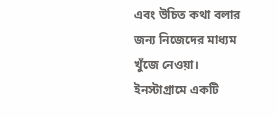এবং উচিত কথা বলার জন্য নিজেদের মাধ্যম খুঁজে নেওয়া। ইনস্টাগ্রামে একটি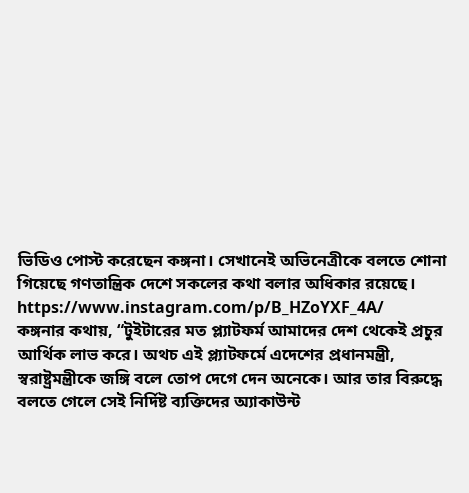ভিডিও পোস্ট করেছেন কঙ্গনা। সেখানেই অভিনেত্রীকে বলতে শোনা গিয়েছে গণতান্ত্রিক দেশে সকলের কথা বলার অধিকার রয়েছে।
https://www.instagram.com/p/B_HZoYXF_4A/
কঙ্গনার কথায়, “টুইটারের মত প্ল্যাটফর্ম আমাদের দেশ থেকেই প্রচুর আর্থিক লাভ করে। অথচ এই প্ল্যাটফর্মে এদেশের প্রধানমন্ত্রী, স্বরাষ্ট্রমন্ত্রীকে জঙ্গি বলে তোপ দেগে দেন অনেকে। আর তার বিরুদ্ধে বলতে গেলে সেই নির্দিষ্ট ব্যক্তিদের অ্যাকাউন্ট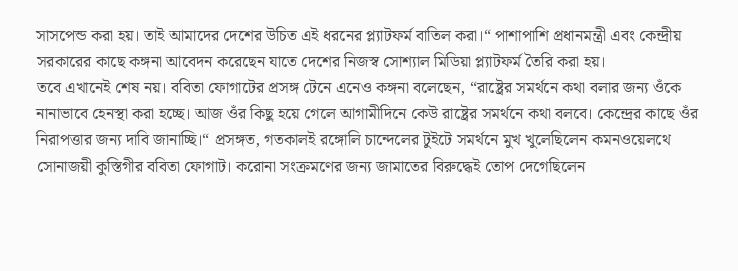সাসপেন্ড করা হয়। তাই আমাদের দেশের উচিত এই ধরনের প্ল্যাটফর্ম বাতিল করা।“ পাশাপাশি প্রধানমন্ত্রী এবং কেন্দ্রীয় সরকারের কাছে কঙ্গনা আবেদন করেছেন যাতে দেশের নিজস্ব সোশ্যাল মিডিয়া প্ল্যাটফর্ম তৈরি করা হয়।
তবে এখানেই শেষ নয়। ববিতা ফোগাটের প্রসঙ্গ টেনে এনেও কঙ্গনা বলেছেন, “রাষ্ট্রের সমর্থনে কথা বলার জন্য ওঁকে নানাভাবে হেনস্থা করা হচ্ছে। আজ ওঁর কিছু হয়ে গেলে আগামীদিনে কেউ রাষ্ট্রের সমর্থনে কথা বলবে। কেন্দ্রের কাছে ওঁর নিরাপত্তার জন্য দাবি জানাচ্ছি।“ প্রসঙ্গত, গতকালই রঙ্গোলি চান্দেলের টুইটে সমর্থনে মুখ খুলেছিলেন কমনওয়েলথে সোনাজয়ী কুস্তিগীর ববিতা ফোগাট। করোনা সংক্রমণের জন্য জামাতের বিরুদ্ধেই তোপ দেগেছিলেন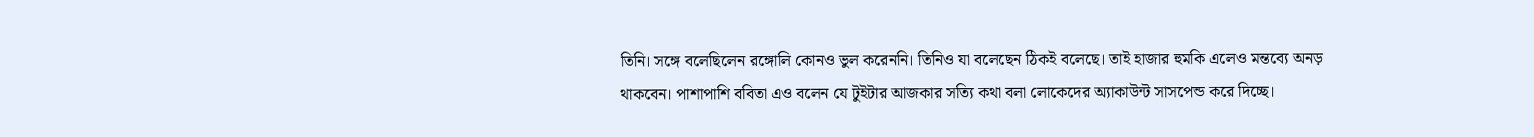তিনি। সঙ্গে বলেছিলেন রঙ্গোলি কোনও ভুল করেননি। তিনিও যা বলেছেন ঠিকই বলেছে। তাই হাজার হুমকি এলেও মন্তব্যে অনড় থাকবেন। পাশাপাশি ববিতা এও বলেন যে টুইটার আজকার সত্যি কথা বলা লোকেদের অ্যাকাউন্ট সাসপেন্ড করে দিচ্ছে।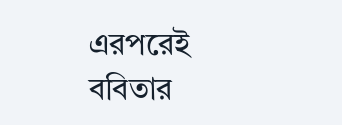এরপরেই ববিতার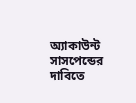অ্যাকাউন্ট সাসপেন্ডের দাবিতে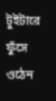টুইটারে ফুঁসে ওঠেন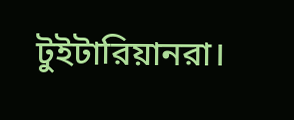টুইটারিয়ানরা।